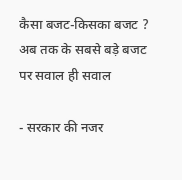कैसा बजट-किसका बजट ?
अब तक के सबसे बड़े बजट पर सवाल ही सवाल

- सरकार की नजर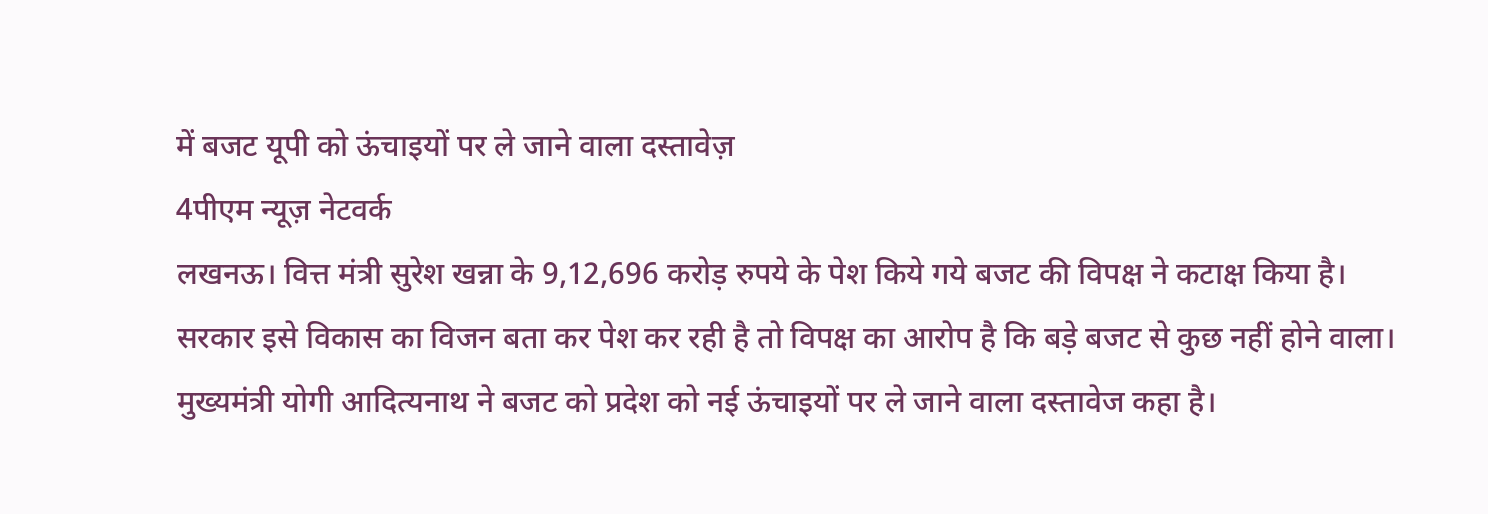में बजट यूपी को ऊंचाइयों पर ले जाने वाला दस्तावेज़
4पीएम न्यूज़ नेटवर्क
लखनऊ। वित्त मंत्री सुरेश खन्ना के 9,12,696 करोड़ रुपये के पेश किये गये बजट की विपक्ष ने कटाक्ष किया है। सरकार इसे विकास का विजन बता कर पेश कर रही है तो विपक्ष का आरोप है कि बड़े बजट से कुछ नहीं होने वाला। मुख्यमंत्री योगी आदित्यनाथ ने बजट को प्रदेश को नई ऊंचाइयों पर ले जाने वाला दस्तावेज कहा है।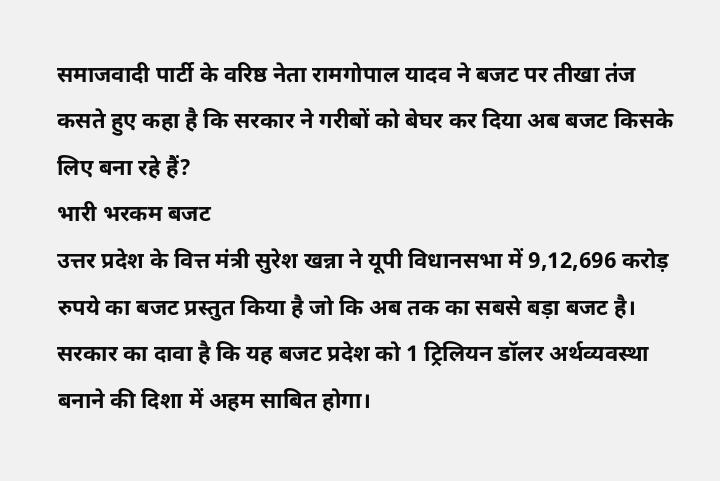समाजवादी पार्टी के वरिष्ठ नेता रामगोपाल यादव ने बजट पर तीखा तंज कसते हुए कहा है कि सरकार ने गरीबों को बेघर कर दिया अब बजट किसके लिए बना रहे हैं?
भारी भरकम बजट
उत्तर प्रदेश के वित्त मंत्री सुरेश खन्ना ने यूपी विधानसभा में 9,12,696 करोड़ रुपये का बजट प्रस्तुत किया है जो कि अब तक का सबसे बड़ा बजट है। सरकार का दावा है कि यह बजट प्रदेश को 1 ट्रिलियन डॉलर अर्थव्यवस्था बनाने की दिशा में अहम साबित होगा।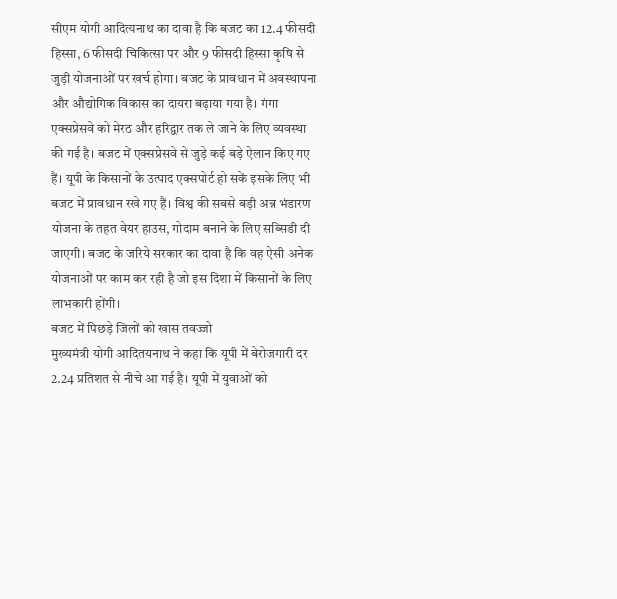सीएम योगी आदित्यनाथ का दावा है कि बजट का 12.4 फीसदी हिस्सा, 6 फीसदी चिकित्सा पर और 9 फीसदी हिस्सा कृषि से जुड़ी योजनाओं पर खर्च होगा। बजट के प्रावधान में अवस्थापना और औद्योगिक विकास का दायरा बढ़ाया गया है। गंगा एक्सप्रेसवे को मेरठ और हरिद्वार तक ले जाने के लिए व्यवस्था की गई है। बजट में एक्सप्रेसवे से जुड़े कई बड़े ऐलान किए गए हैं। यूपी के किसानों के उत्पाद एक्सपोर्ट हो सकें इसके लिए भी बजट में प्रावधान रखे गए हैं। विश्व की सबसे बड़ी अन्न भंडारण योजना के तहत वेयर हाउस, गोदाम बनाने के लिए सब्सिडी दी जाएगी। बजट के जरिये सरकार का दावा है कि वह ऐसी अनेक योजनाओं पर काम कर रही है जो इस दिशा में किसानों के लिए लाभकारी होंगी।
बजट में पिछड़े जिलों को खास तवज्जो
मुख्यमंत्री योगी आदितयनाथ ने कहा कि यूपी में बेरोजगारी दर 2.24 प्रतिशत से नीचे आ गई है। यूपी में युवाओं को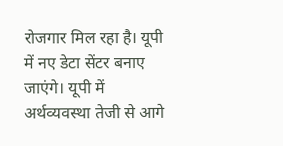रोजगार मिल रहा है। यूपी में नए डेटा सेंटर बनाए जाएंगे। यूपी में अर्थव्यवस्था तेजी से आगे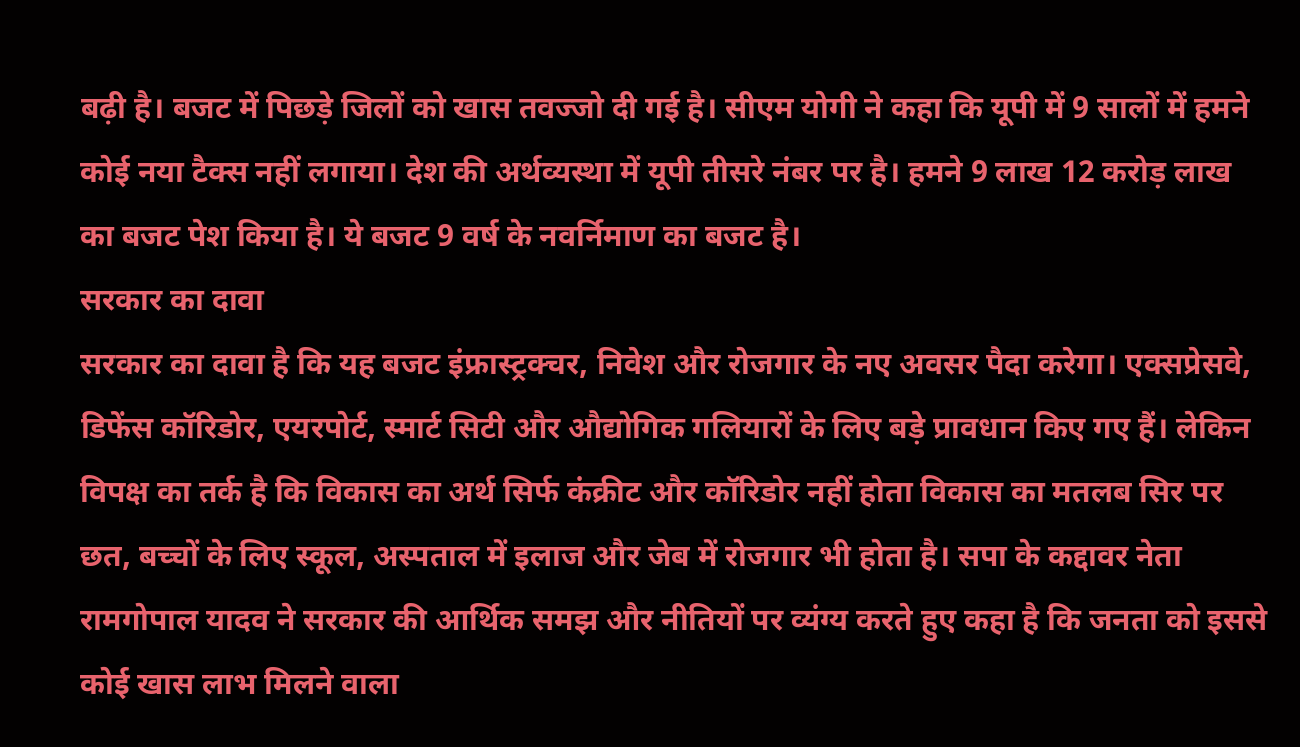बढ़ी है। बजट में पिछड़े जिलों को खास तवज्जो दी गई है। सीएम योगी ने कहा कि यूपी में 9 सालों में हमने कोई नया टैक्स नहीं लगाया। देश की अर्थव्यस्था में यूपी तीसरे नंबर पर है। हमने 9 लाख 12 करोड़ लाख का बजट पेश किया है। ये बजट 9 वर्ष के नवर्निमाण का बजट है।
सरकार का दावा
सरकार का दावा है कि यह बजट इंफ्रास्ट्रक्चर, निवेश और रोजगार के नए अवसर पैदा करेगा। एक्सप्रेसवे, डिफेंस कॉरिडोर, एयरपोर्ट, स्मार्ट सिटी और औद्योगिक गलियारों के लिए बड़े प्रावधान किए गए हैं। लेकिन विपक्ष का तर्क है कि विकास का अर्थ सिर्फ कंक्रीट और कॉरिडोर नहीं होता विकास का मतलब सिर पर छत, बच्चों के लिए स्कूल, अस्पताल में इलाज और जेब में रोजगार भी होता है। सपा के कद्दावर नेता रामगोपाल यादव ने सरकार की आर्थिक समझ और नीतियों पर व्यंग्य करते हुए कहा है कि जनता को इससे कोई खास लाभ मिलने वाला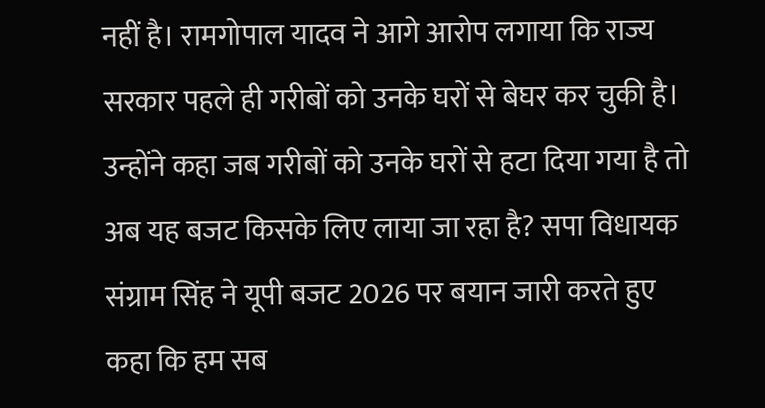नहीं है। रामगोपाल यादव ने आगे आरोप लगाया कि राज्य सरकार पहले ही गरीबों को उनके घरों से बेघर कर चुकी है। उन्होंने कहा जब गरीबों को उनके घरों से हटा दिया गया है तो अब यह बजट किसके लिए लाया जा रहा है? सपा विधायक संग्राम सिंह ने यूपी बजट 2026 पर बयान जारी करते हुए कहा कि हम सब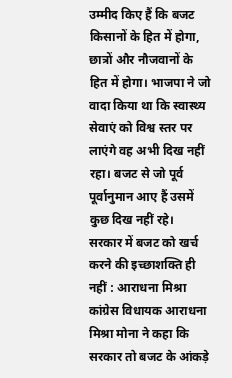उम्मीद किए हैं कि बजट किसानों के हित में होगा, छात्रों और नौजवानों के हित में होगा। भाजपा ने जो वादा किया था कि स्वास्थ्य सेवाएं को विश्व स्तर पर लाएंगे वह अभी दिख नहीं रहा। बजट से जो पूर्व पूर्वानुमान आए हैं उसमें कुछ दिख नहीं रहे।
सरकार में बजट को खर्च करने की इच्छाशक्ति ही नहीं : आराधना मिश्रा
कांग्रेस विधायक आराधना मिश्रा मोना ने कहा कि सरकार तो बजट के आंकड़े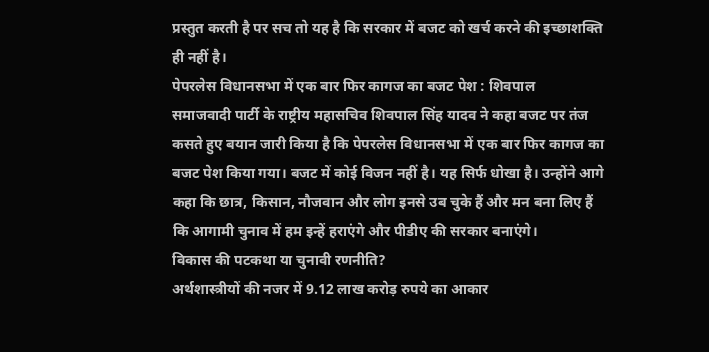प्रस्तुत करती है पर सच तो यह है कि सरकार में बजट को खर्च करने की इच्छाशक्ति ही नहीं है।
पेपरलेस विधानसभा में एक बार फिर कागज का बजट पेश : शिवपाल
समाजवादी पार्टी के राष्ट्रीय महासचिव शिवपाल सिंह यादव ने कहा बजट पर तंज कसते हुए बयान जारी किया है कि पेपरलेस विधानसभा में एक बार फिर कागज का बजट पेश किया गया। बजट में कोई विजन नहीं है। यह सिर्फ धोखा है। उन्होंने आगे कहा कि छात्र, किसान, नौजवान और लोग इनसे उब चुके हैं और मन बना लिए हैं कि आगामी चुनाव में हम इन्हें हराएंगे और पीडीए की सरकार बनाएंगे।
विकास की पटकथा या चुनावी रणनीति?
अर्थशास्त्रीयों की नजर में 9.12 लाख करोड़ रुपये का आकार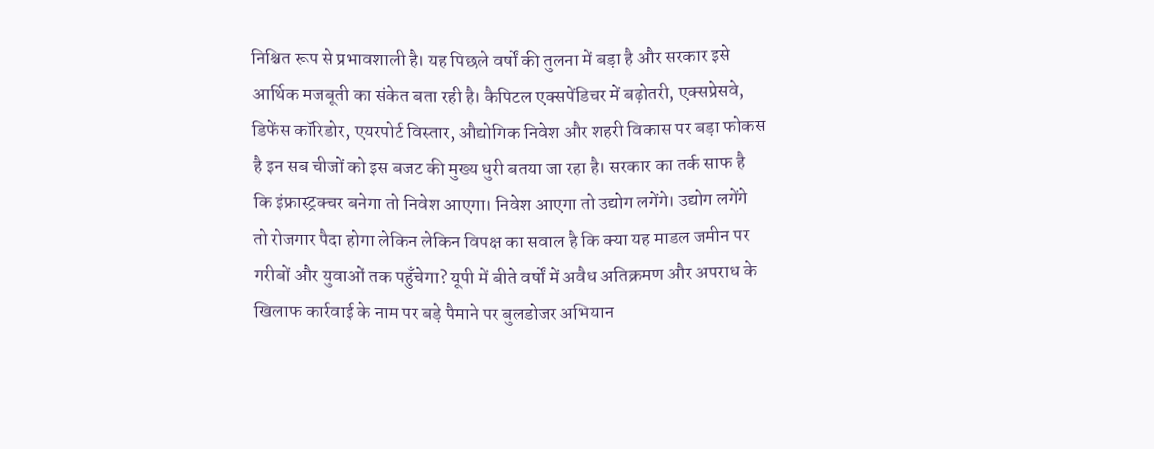निश्चित रूप से प्रभावशाली है। यह पिछले वर्षों की तुलना में बड़ा है और सरकार इसे आर्थिक मजबूती का संकेत बता रही है। कैपिटल एक्सपेंडिचर में बढ़ोतरी, एक्सप्रेसवे, डिफेंस कॉरिडोर, एयरपोर्ट विस्तार, औद्योगिक निवेश और शहरी विकास पर बड़ा फोकस है इन सब चीजों को इस बजट की मुख्य धुरी बतया जा रहा है। सरकार का तर्क साफ है कि इंफ्रास्ट्रक्चर बनेगा तो निवेश आएगा। निवेश आएगा तो उद्योग लगेंगे। उद्योग लगेंगे तो रोजगार पैदा होगा लेकिन लेकिन विपक्ष का सवाल है कि क्या यह माडल जमीन पर गरीबों और युवाओं तक पहुँचेगा? यूपी में बीते वर्षों में अवैध अतिक्रमण और अपराध के खिलाफ कार्रवाई के नाम पर बड़े पैमाने पर बुलडोजर अभियान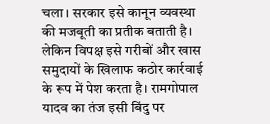चला। सरकार इसे कानून व्यवस्था की मजबूती का प्रतीक बताती है। लेकिन विपक्ष इसे गरीबों और खास समुदायों के खिलाफ कठोर कार्रवाई के रूप में पेश करता है। रामगोपाल यादव का तंज इसी बिंदु पर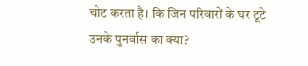चोट करता है। कि जिन परिवारों के घर टूटे उनके पुनर्वास का क्या?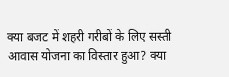क्या बजट में शहरी गरीबों के लिए सस्ती आवास योजना का विस्तार हुआ? क्या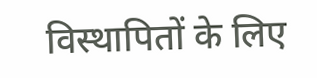विस्थापितों के लिए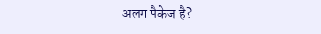अलग पैकेज है?